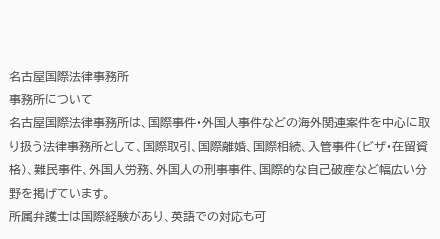名古屋国際法律事務所
事務所について
名古屋国際法律事務所は、国際事件・外国人事件などの海外関連案件を中心に取り扱う法律事務所として、国際取引、国際離婚、国際相続、入管事件(ビザ・在留資格)、難民事件、外国人労務、外国人の刑事事件、国際的な自己破産など幅広い分野を掲げています。
所属弁護士は国際経験があり、英語での対応も可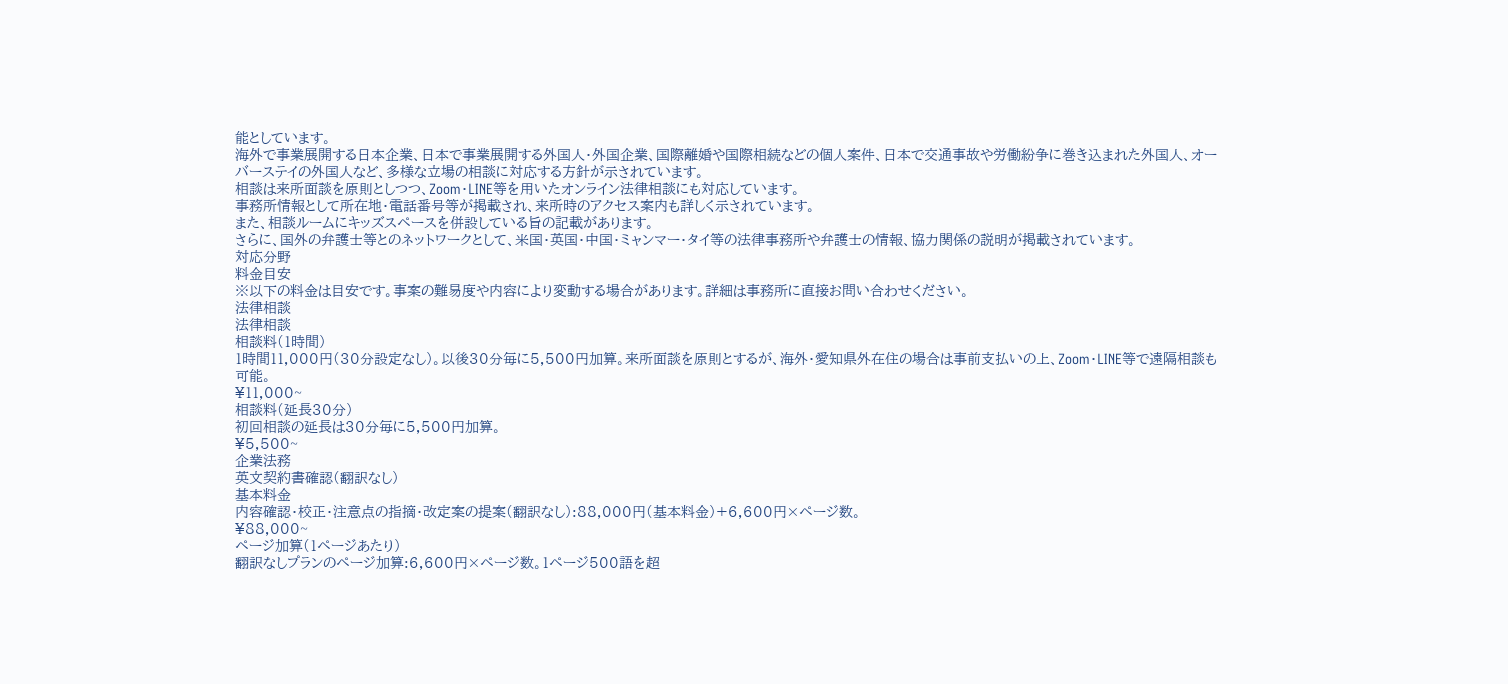能としています。
海外で事業展開する日本企業、日本で事業展開する外国人・外国企業、国際離婚や国際相続などの個人案件、日本で交通事故や労働紛争に巻き込まれた外国人、オーバーステイの外国人など、多様な立場の相談に対応する方針が示されています。
相談は来所面談を原則としつつ、Zoom・LINE等を用いたオンライン法律相談にも対応しています。
事務所情報として所在地・電話番号等が掲載され、来所時のアクセス案内も詳しく示されています。
また、相談ルームにキッズスペースを併設している旨の記載があります。
さらに、国外の弁護士等とのネットワークとして、米国・英国・中国・ミャンマー・タイ等の法律事務所や弁護士の情報、協力関係の説明が掲載されています。
対応分野
料金目安
※以下の料金は目安です。事案の難易度や内容により変動する場合があります。詳細は事務所に直接お問い合わせください。
法律相談
法律相談
相談料(1時間)
1時間11,000円(30分設定なし)。以後30分毎に5,500円加算。来所面談を原則とするが、海外・愛知県外在住の場合は事前支払いの上、Zoom・LINE等で遠隔相談も可能。
¥11,000~
相談料(延長30分)
初回相談の延長は30分毎に5,500円加算。
¥5,500~
企業法務
英文契約書確認(翻訳なし)
基本料金
内容確認・校正・注意点の指摘・改定案の提案(翻訳なし):88,000円(基本料金)+6,600円×ページ数。
¥88,000~
ページ加算(1ページあたり)
翻訳なしプランのページ加算:6,600円×ページ数。1ページ500語を超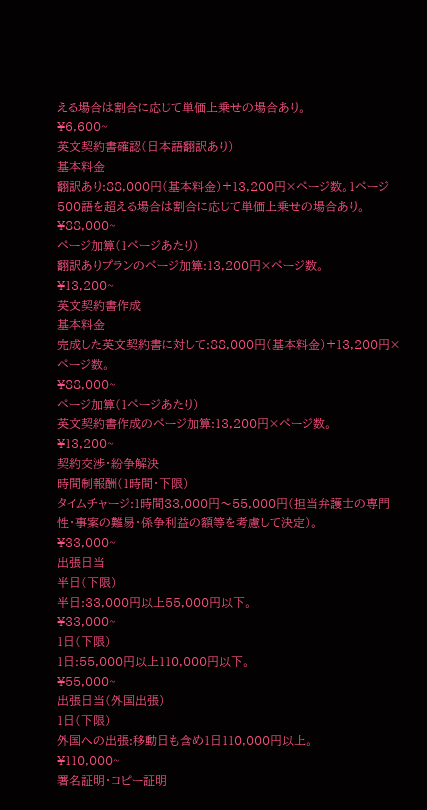える場合は割合に応じて単価上乗せの場合あり。
¥6,600~
英文契約書確認(日本語翻訳あり)
基本料金
翻訳あり:88,000円(基本料金)+13,200円×ページ数。1ページ500語を超える場合は割合に応じて単価上乗せの場合あり。
¥88,000~
ページ加算(1ページあたり)
翻訳ありプランのページ加算:13,200円×ページ数。
¥13,200~
英文契約書作成
基本料金
完成した英文契約書に対して:88,000円(基本料金)+13,200円×ページ数。
¥88,000~
ページ加算(1ページあたり)
英文契約書作成のページ加算:13,200円×ページ数。
¥13,200~
契約交渉・紛争解決
時間制報酬(1時間・下限)
タイムチャージ:1時間33,000円〜55,000円(担当弁護士の専門性・事案の難易・係争利益の額等を考慮して決定)。
¥33,000~
出張日当
半日(下限)
半日:33,000円以上55,000円以下。
¥33,000~
1日(下限)
1日:55,000円以上110,000円以下。
¥55,000~
出張日当(外国出張)
1日(下限)
外国への出張:移動日も含め1日110,000円以上。
¥110,000~
署名証明・コピー証明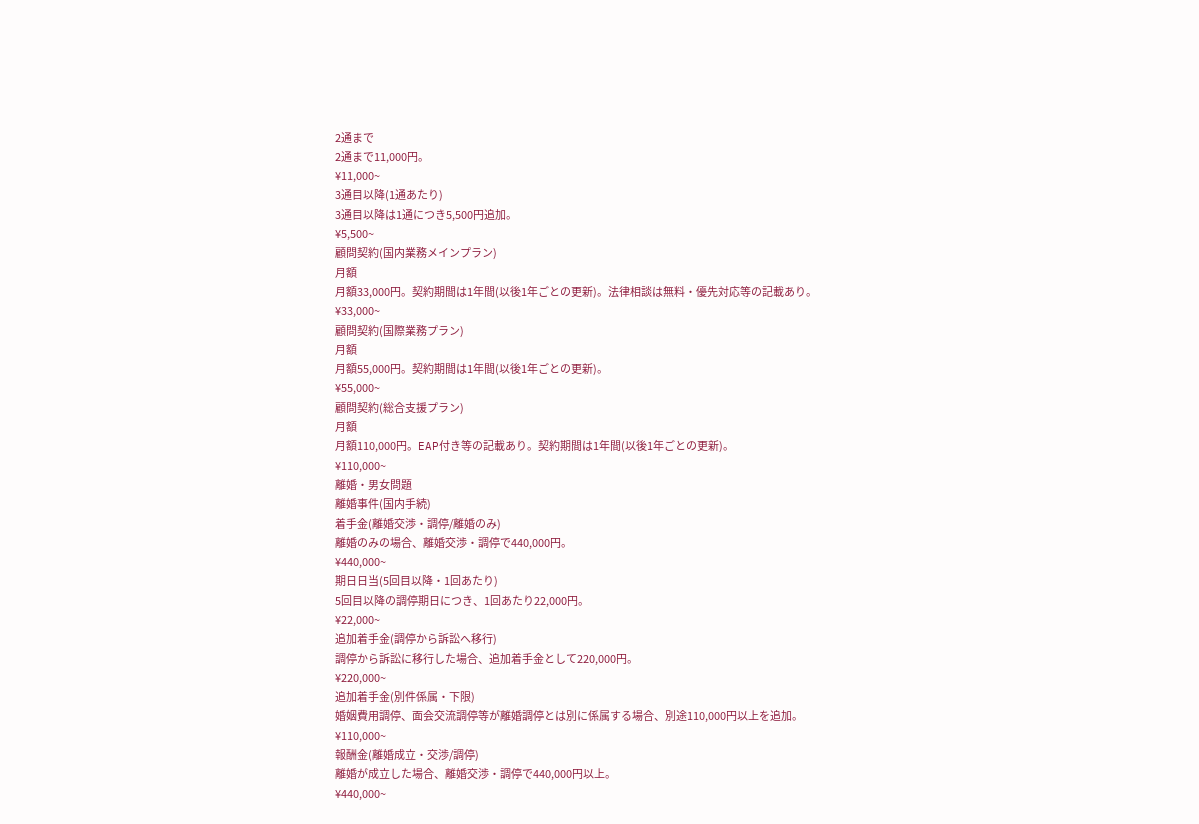2通まで
2通まで11,000円。
¥11,000~
3通目以降(1通あたり)
3通目以降は1通につき5,500円追加。
¥5,500~
顧問契約(国内業務メインプラン)
月額
月額33,000円。契約期間は1年間(以後1年ごとの更新)。法律相談は無料・優先対応等の記載あり。
¥33,000~
顧問契約(国際業務プラン)
月額
月額55,000円。契約期間は1年間(以後1年ごとの更新)。
¥55,000~
顧問契約(総合支援プラン)
月額
月額110,000円。EAP付き等の記載あり。契約期間は1年間(以後1年ごとの更新)。
¥110,000~
離婚・男女問題
離婚事件(国内手続)
着手金(離婚交渉・調停/離婚のみ)
離婚のみの場合、離婚交渉・調停で440,000円。
¥440,000~
期日日当(5回目以降・1回あたり)
5回目以降の調停期日につき、1回あたり22,000円。
¥22,000~
追加着手金(調停から訴訟へ移行)
調停から訴訟に移行した場合、追加着手金として220,000円。
¥220,000~
追加着手金(別件係属・下限)
婚姻費用調停、面会交流調停等が離婚調停とは別に係属する場合、別途110,000円以上を追加。
¥110,000~
報酬金(離婚成立・交渉/調停)
離婚が成立した場合、離婚交渉・調停で440,000円以上。
¥440,000~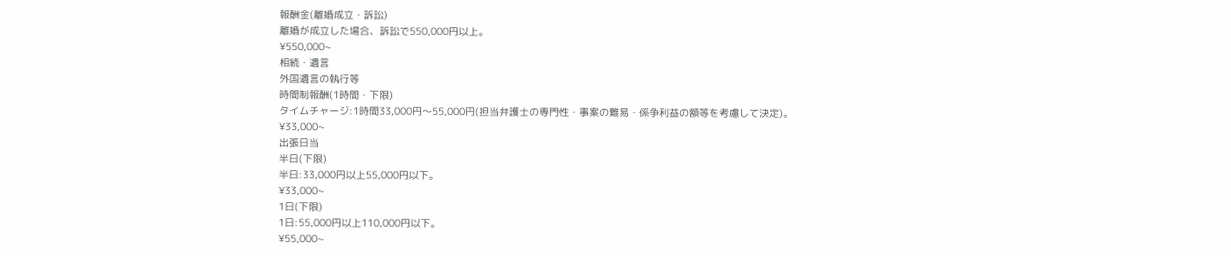報酬金(離婚成立・訴訟)
離婚が成立した場合、訴訟で550,000円以上。
¥550,000~
相続・遺言
外国遺言の執行等
時間制報酬(1時間・下限)
タイムチャージ:1時間33,000円〜55,000円(担当弁護士の専門性・事案の難易・係争利益の額等を考慮して決定)。
¥33,000~
出張日当
半日(下限)
半日:33,000円以上55,000円以下。
¥33,000~
1日(下限)
1日:55,000円以上110,000円以下。
¥55,000~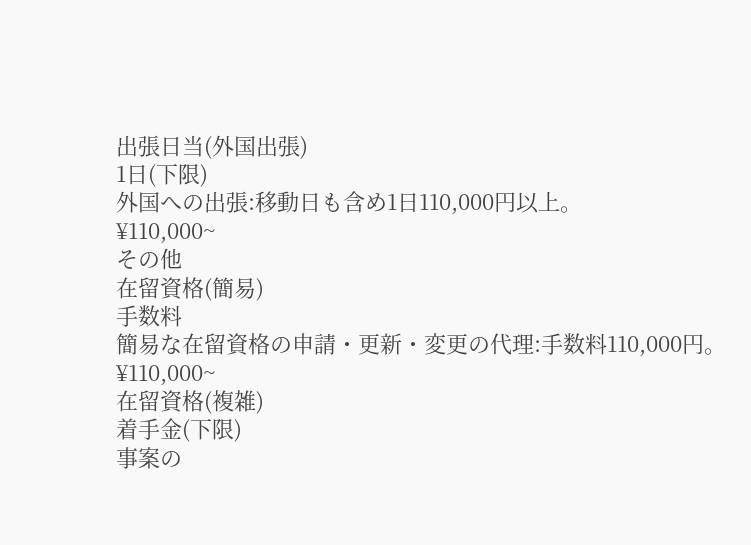出張日当(外国出張)
1日(下限)
外国への出張:移動日も含め1日110,000円以上。
¥110,000~
その他
在留資格(簡易)
手数料
簡易な在留資格の申請・更新・変更の代理:手数料110,000円。
¥110,000~
在留資格(複雑)
着手金(下限)
事案の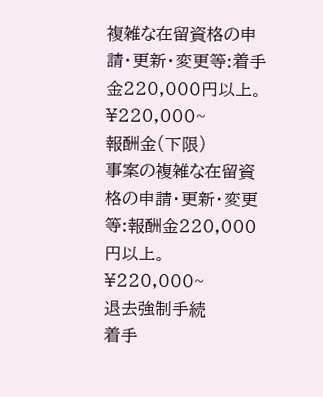複雑な在留資格の申請・更新・変更等:着手金220,000円以上。
¥220,000~
報酬金(下限)
事案の複雑な在留資格の申請・更新・変更等:報酬金220,000円以上。
¥220,000~
退去強制手続
着手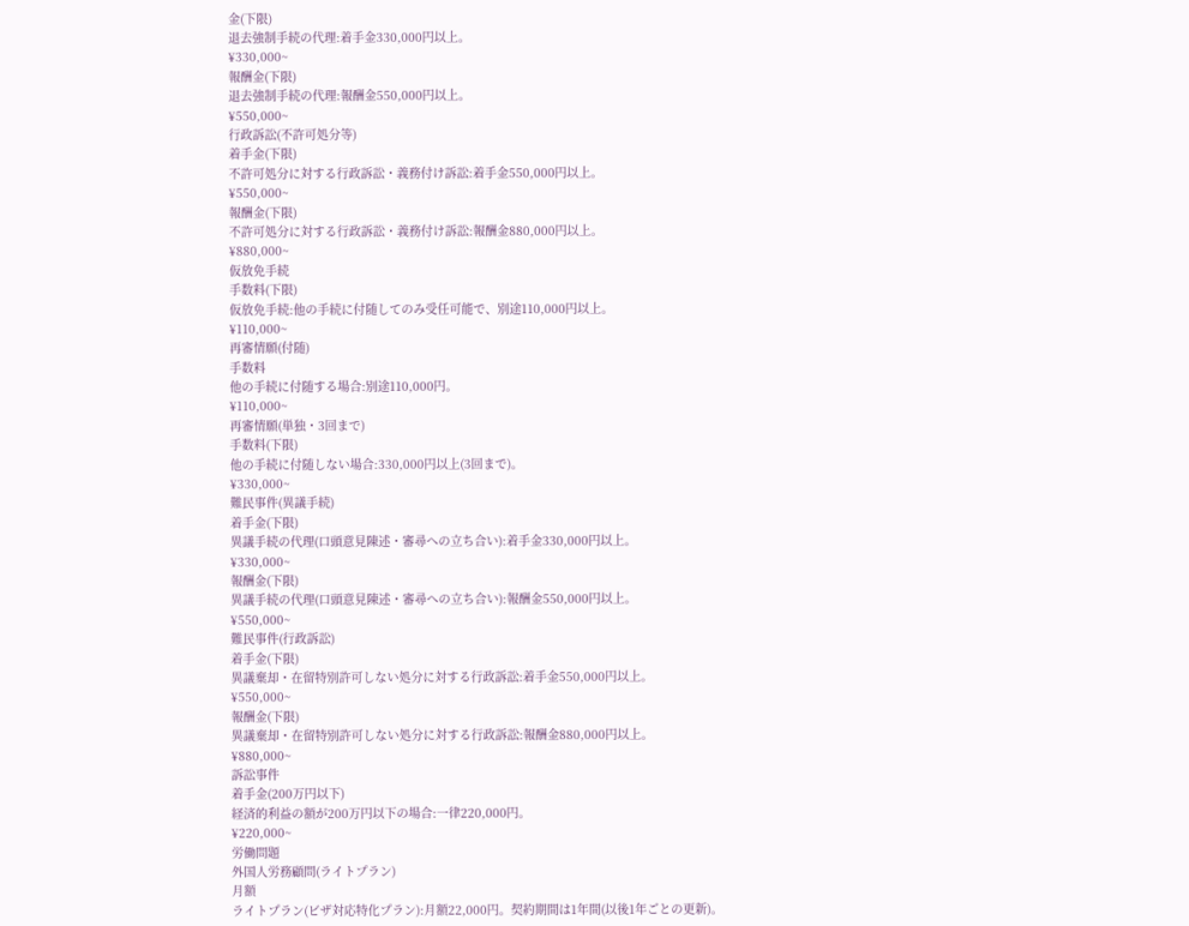金(下限)
退去強制手続の代理:着手金330,000円以上。
¥330,000~
報酬金(下限)
退去強制手続の代理:報酬金550,000円以上。
¥550,000~
行政訴訟(不許可処分等)
着手金(下限)
不許可処分に対する行政訴訟・義務付け訴訟:着手金550,000円以上。
¥550,000~
報酬金(下限)
不許可処分に対する行政訴訟・義務付け訴訟:報酬金880,000円以上。
¥880,000~
仮放免手続
手数料(下限)
仮放免手続:他の手続に付随してのみ受任可能で、別途110,000円以上。
¥110,000~
再審情願(付随)
手数料
他の手続に付随する場合:別途110,000円。
¥110,000~
再審情願(単独・3回まで)
手数料(下限)
他の手続に付随しない場合:330,000円以上(3回まで)。
¥330,000~
難民事件(異議手続)
着手金(下限)
異議手続の代理(口頭意見陳述・審尋への立ち合い):着手金330,000円以上。
¥330,000~
報酬金(下限)
異議手続の代理(口頭意見陳述・審尋への立ち合い):報酬金550,000円以上。
¥550,000~
難民事件(行政訴訟)
着手金(下限)
異議棄却・在留特別許可しない処分に対する行政訴訟:着手金550,000円以上。
¥550,000~
報酬金(下限)
異議棄却・在留特別許可しない処分に対する行政訴訟:報酬金880,000円以上。
¥880,000~
訴訟事件
着手金(200万円以下)
経済的利益の額が200万円以下の場合:一律220,000円。
¥220,000~
労働問題
外国人労務顧問(ライトプラン)
月額
ライトプラン(ビザ対応特化プラン):月額22,000円。契約期間は1年間(以後1年ごとの更新)。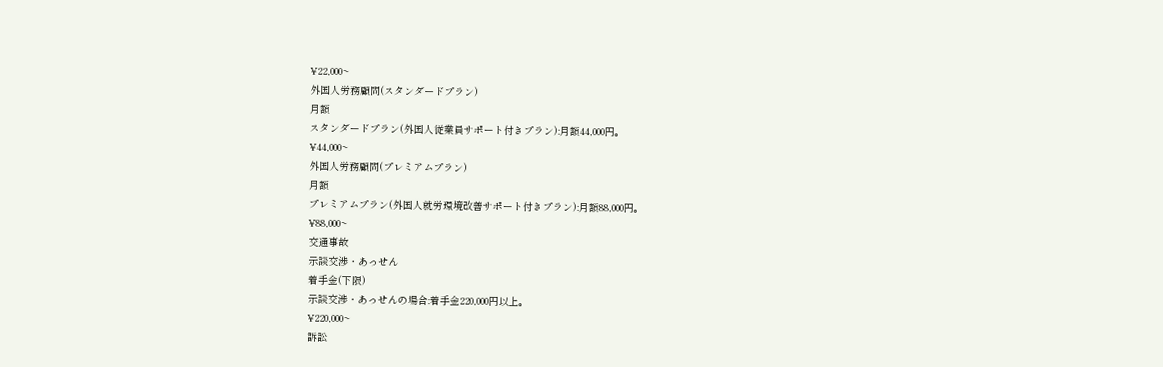¥22,000~
外国人労務顧問(スタンダードプラン)
月額
スタンダードプラン(外国人従業員サポート付きプラン):月額44,000円。
¥44,000~
外国人労務顧問(プレミアムプラン)
月額
プレミアムプラン(外国人就労環境改善サポート付きプラン):月額88,000円。
¥88,000~
交通事故
示談交渉・あっせん
着手金(下限)
示談交渉・あっせんの場合:着手金220,000円以上。
¥220,000~
訴訟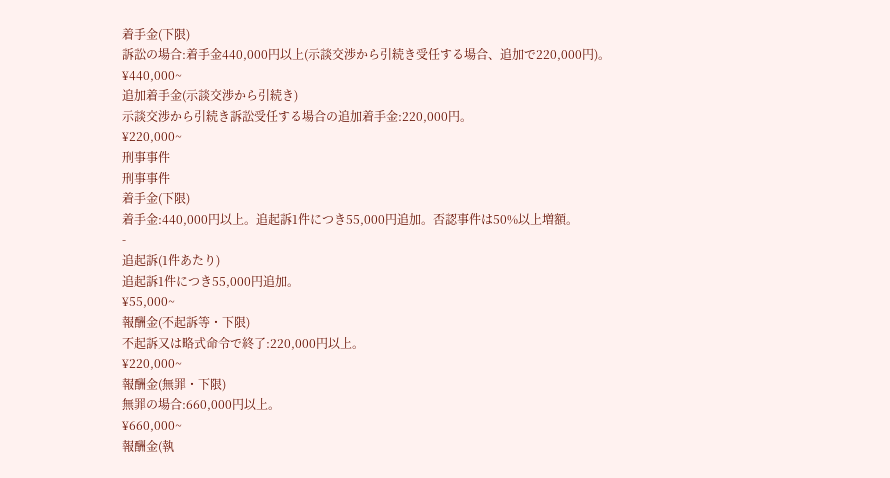着手金(下限)
訴訟の場合:着手金440,000円以上(示談交渉から引続き受任する場合、追加で220,000円)。
¥440,000~
追加着手金(示談交渉から引続き)
示談交渉から引続き訴訟受任する場合の追加着手金:220,000円。
¥220,000~
刑事事件
刑事事件
着手金(下限)
着手金:440,000円以上。追起訴1件につき55,000円追加。否認事件は50%以上増額。
-
追起訴(1件あたり)
追起訴1件につき55,000円追加。
¥55,000~
報酬金(不起訴等・下限)
不起訴又は略式命令で終了:220,000円以上。
¥220,000~
報酬金(無罪・下限)
無罪の場合:660,000円以上。
¥660,000~
報酬金(執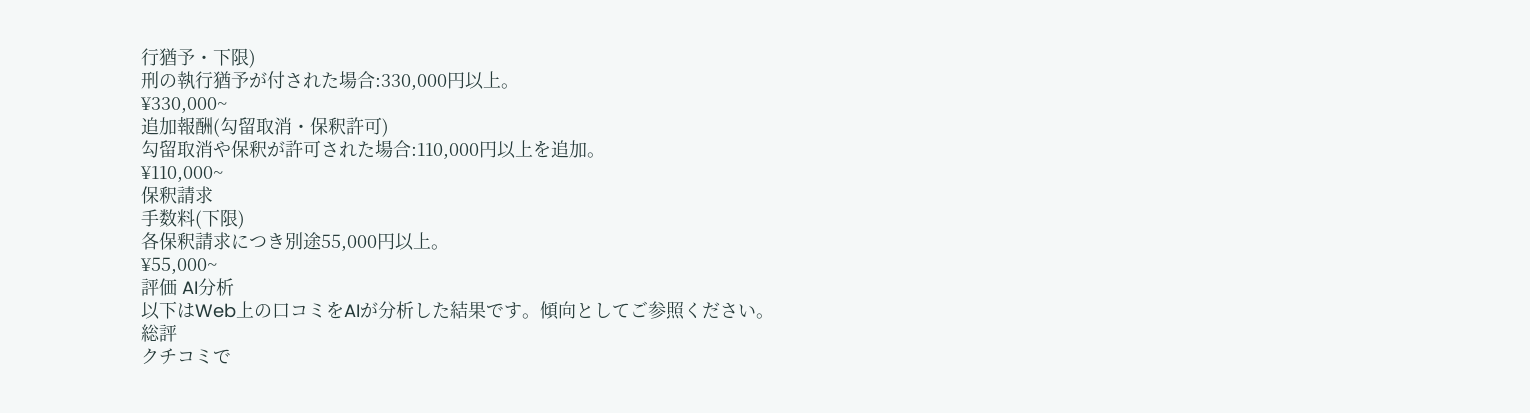行猶予・下限)
刑の執行猶予が付された場合:330,000円以上。
¥330,000~
追加報酬(勾留取消・保釈許可)
勾留取消や保釈が許可された場合:110,000円以上を追加。
¥110,000~
保釈請求
手数料(下限)
各保釈請求につき別途55,000円以上。
¥55,000~
評価 AI分析
以下はWeb上の口コミをAIが分析した結果です。傾向としてご参照ください。
総評
クチコミで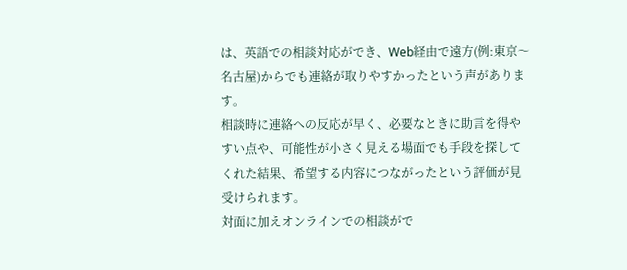は、英語での相談対応ができ、Web経由で遠方(例:東京〜名古屋)からでも連絡が取りやすかったという声があります。
相談時に連絡への反応が早く、必要なときに助言を得やすい点や、可能性が小さく見える場面でも手段を探してくれた結果、希望する内容につながったという評価が見受けられます。
対面に加えオンラインでの相談がで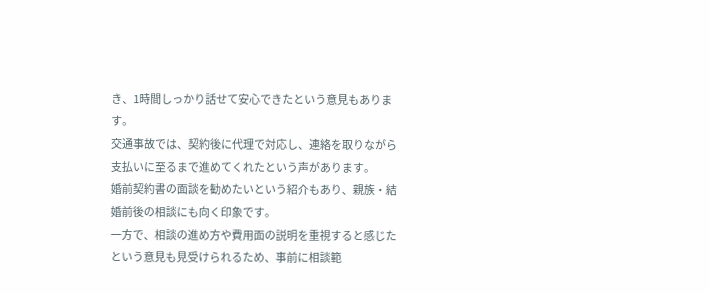き、1時間しっかり話せて安心できたという意見もあります。
交通事故では、契約後に代理で対応し、連絡を取りながら支払いに至るまで進めてくれたという声があります。
婚前契約書の面談を勧めたいという紹介もあり、親族・結婚前後の相談にも向く印象です。
一方で、相談の進め方や費用面の説明を重視すると感じたという意見も見受けられるため、事前に相談範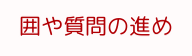囲や質問の進め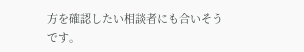方を確認したい相談者にも合いそうです。